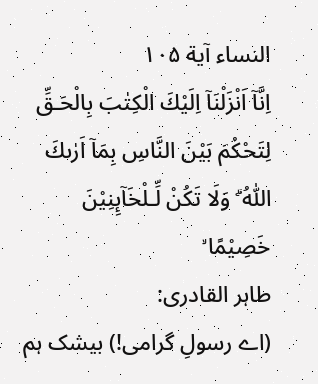النساء آية ۱۰۵
اِنَّاۤ اَنْزَلْنَاۤ اِلَيْكَ الْكِتٰبَ بِالْحَـقِّ لِتَحْكُمَ بَيْنَ النَّاسِ بِمَاۤ اَرٰٮكَ اللّٰهُ ۗ وَلَا تَكُنْ لِّـلْخَاۤٮِٕنِيْنَ خَصِيْمًا ۙ
طاہر القادری:
(اے رسولِ گرامی!) بیشک ہم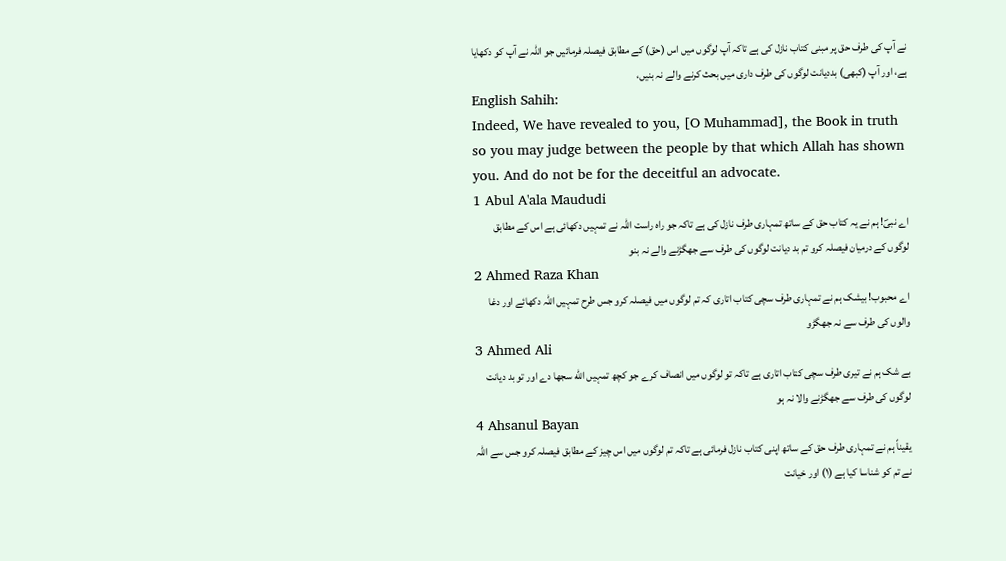نے آپ کی طرف حق پر مبنی کتاب نازل کی ہے تاکہ آپ لوگوں میں اس (حق) کے مطابق فیصلہ فرمائیں جو اللہ نے آپ کو دکھایا ہے، اور آپ (کبھی) بددیانت لوگوں کی طرف داری میں بحث کرنے والے نہ بنیں،
English Sahih:
Indeed, We have revealed to you, [O Muhammad], the Book in truth so you may judge between the people by that which Allah has shown you. And do not be for the deceitful an advocate.
1 Abul A'ala Maududi
اے نبیؐ! ہم نے یہ کتاب حق کے ساتھ تمہاری طرف نازل کی ہے تاکہ جو راہ راست اللہ نے تمہیں دکھائی ہے اس کے مطابق لوگوں کے درمیان فیصلہ کرو تم بد دیانت لوگوں کی طرف سے جھگڑنے والے نہ بنو
2 Ahmed Raza Khan
اے محبوب! بیشک ہم نے تمہاری طرف سچی کتاب اتاری کہ تم لوگوں میں فیصلہ کرو جس طرح تمہیں اللہ دکھائے اور دغا والوں کی طرف سے نہ جھگڑو
3 Ahmed Ali
بے شک ہم نے تیری طرف سچی کتاب اتاری ہے تاکہ تو لوگوں میں انصاف کرے جو کچھ تمہیں الله سجھا دے اور تو بد دیانت لوگوں کی طرف سے جھگڑنے والا نہ ہو
4 Ahsanul Bayan
یقیناً ہم نے تمہاری طرف حق کے ساتھ اپنی کتاب نازل فرمائی ہے تاکہ تم لوگوں میں اس چیز کے مطابق فیصلہ کرو جس سے اللہ نے تم کو شناسا کیا ہے (١) اور خیانت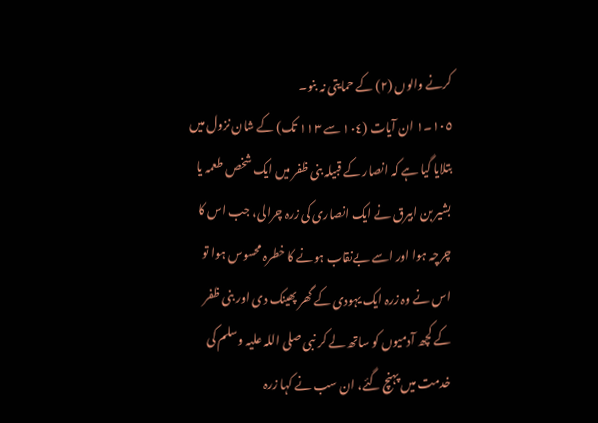کرنے والوں (٢) کے حمایتی نہ بنو۔
١٠٥۔١ ان آیات (١٠٤ سے ١١٣ تک) کے شان نزول میں بتلایا گیا ہے کہ انصار کے قبیلہ بنی ظفر میں ایک شخص طعمہ یا بشیر بن ابیرق نے ایک انصاری کی زرہ چرالی، جب اس کا چرچہ ہوا اور اسے بےنقاب ہونے کا خطرہ محسوس ہوا تو اس نے وہ زرہ ایک یہودی کے گھر پھینک دی اور بنی ظفر کے کچھ آدمیوں کو ساتھ لے کر نبی صلی اللہ علیہ وسلم کی خدمت میں پہنچ گئے، ان سب نے کہا زرہ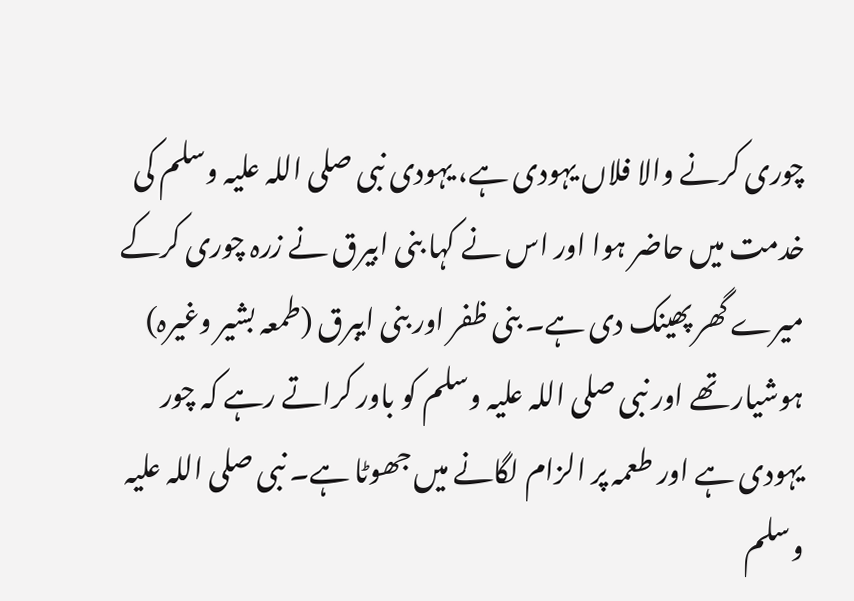چوری کرنے والا فلاں یہودی ہے، یہودی نبی صلی اللہ علیہ وسلم کی خدمت میں حاضر ہوا اور اس نے کہا بنی ابیرق نے زرہ چوری کرکے میرے گھر پھینک دی ہے۔ بنی ظفر اور بنی ایبرق (طمعہ بشیر وغیرہ) ہوشیار تھے اور نبی صلی اللہ علیہ وسلم کو باور کراتے رہے کہ چور یہودی ہے اور طعمہ پر الزام لگانے میں جھوٹا ہے۔ نبی صلی اللہ علیہ وسلم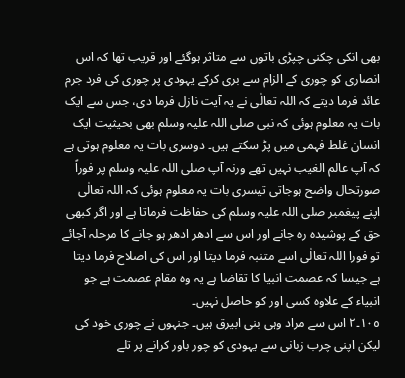بھی انکی چکنی چپڑی باتوں سے متاثر ہوگئے اور قریب تھا کہ اس انصاری کو چوری کے الزام سے بری کرکے یہودی پر چوری کی فرد جرم عائد فرما دیتے کہ اللہ تعالٰی نے یہ آیت نازل فرما دی، جس سے ایک بات یہ معلوم ہوئی کہ نبی صلی اللہ علیہ وسلم بھی بحیثیت ایک انسان غلط فہمی میں پڑ سکتے ہیں۔ دوسری بات یہ معلوم ہوتی ہے کہ آپ عالم الغیب نہیں تھے ورنہ آپ صلی اللہ علیہ وسلم پر فوراً صورتحال واضح ہوجاتی تیسری بات یہ معلوم ہوئی کہ اللہ تعالٰی اپنے پیغمبر صلی اللہ علیہ وسلم کی حفاظت فرماتا ہے اور اگر کبھی حق کے پوشیدہ رہ جانے اور اس سے ادھر ادھر ہو جانے کا مرحلہ آجائے تو فورا اللہ تعالٰی اسے متنبہ فرما دیتا اور اس کی اصلاح فرما دیتا ہے جیسا کہ عصمت انبیا کا تقاضا ہے یہ وہ مقام عصمت ہے جو انبیاء کے علاوہ کسی اور کو حاصل نہیں۔
١٠٥۔٢ اس سے مراد وہی بنی ابیرق ہیں۔ جنہوں نے چوری خود کی لیکن اپنی چرب زبانی سے یہودی کو چور باور کرانے پر تلے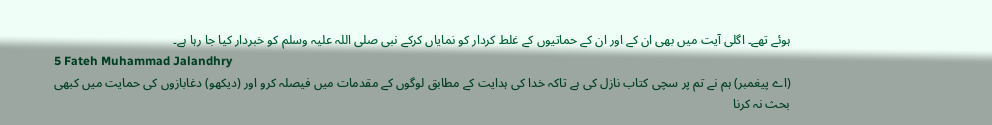ہوئے تھے۔ اگلی آیت میں بھی ان کے اور ان کے حماتیوں کے غلط کردار کو نمایاں کرکے نبی صلی اللہ علیہ وسلم کو خبردار کیا جا رہا ہے۔
5 Fateh Muhammad Jalandhry
(اے پیغمبر) ہم نے تم پر سچی کتاب نازل کی ہے تاکہ خدا کی ہدایت کے مطابق لوگوں کے مقدمات میں فیصلہ کرو اور (دیکھو) دغابازوں کی حمایت میں کبھی بحث نہ کرنا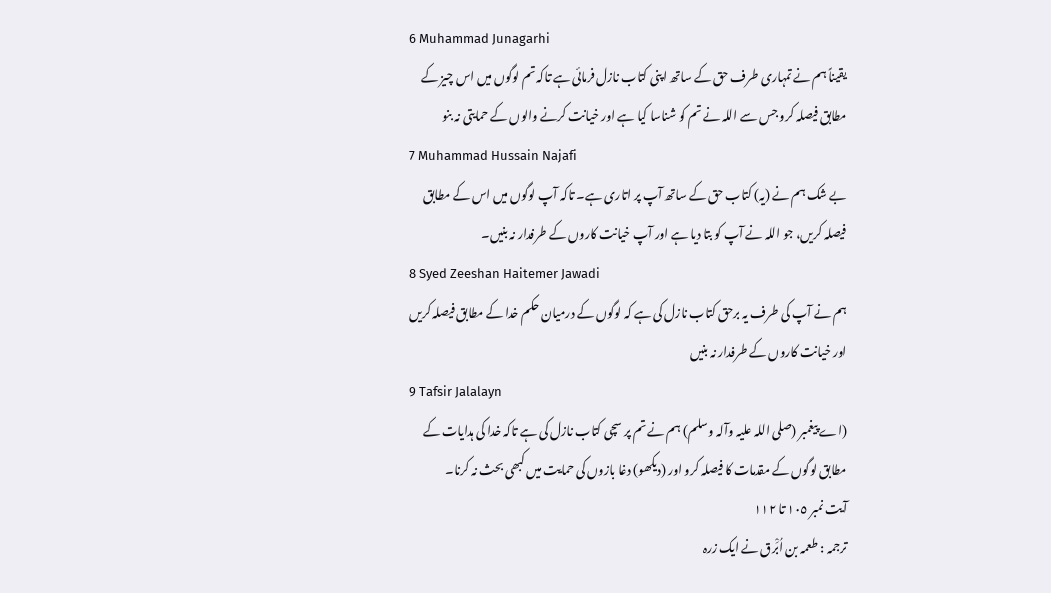6 Muhammad Junagarhi
یقیناً ہم نے تمہاری طرف حق کے ساتھ اپنی کتاب نازل فرمائی ہے تاکہ تم لوگوں میں اس چیز کے مطابق فیصلہ کرو جس سے اللہ نے تم کو شناسا کیا ہے اور خیانت کرنے والوں کے حمایتی نہ بنو
7 Muhammad Hussain Najafi
بے شک ہم نے (یہ) کتاب حق کے ساتھ آپ پر اتاری ہے۔ تاکہ آپ لوگوں میں اس کے مطابق فیصلہ کریں، جو اللہ نے آپ کو بتا دیا ہے اور آپ خیانت کاروں کے طرفدار نہ بنیں۔
8 Syed Zeeshan Haitemer Jawadi
ہم نے آپ کی طرف یہ برحق کتاب نازل کی ہے کہ لوگوں کے درمیان حکم خدا کے مطابق فیصلہ کریں اور خیانت کاروں کے طرفدار نہ بنیں
9 Tafsir Jalalayn
(اے پیغمبر (صلی اللہ علیہ وآلہ وسلم) ہم نے تم پر سچی کتاب نازل کی ہے تاکہ خدا کی ہدایات کے مطابق لوگوں کے مقدمات کا فیصلہ کرو اور (دیکھو) دغا بازوں کی حمایت میں کبھی بحث نہ کرنا۔
آیت نمبر ١٠٥ تا ١١٢
ترجمہ : طعمہ بن اُبَْرق نے ایک زرہ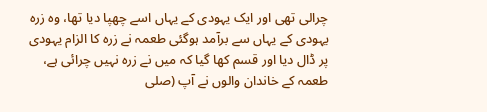چرالی تھی اور ایک یہودی کے یہاں اسے چھپا دیا تھا، وہ زرہ یہودی کے یہاں سے برآمد ہوگئی طعمہ نے زرہ کا الزام یہودی پر ڈال دیا اور قسم کھا گیا کہ میں نے زرہ نہیں چرائی ہے، طعمہ کے خاندان والوں نے آپ (صلی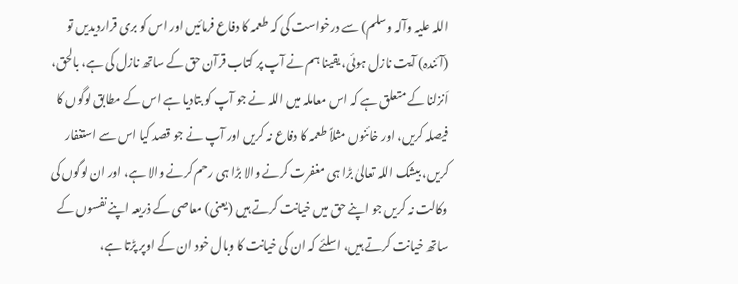اللہ علیہ وآلہ وسلم) سے درخواست کی کہ طعمہ کا دفاع فرمائیں اور اس کو بری قراردیدیں تو (آئندہ) آیت نازل ہوئی، یقینا ہم نے آپ پر کتاب قرآن حق کے ساتھ نازل کی ہے، بالحق، اَنزلنا کے متعلق ہے کہ اس معاملہ میں اللہ نے جو آپ کو بتادیا ہے اس کے مطابق لوگوں کا فیصلہ کریں، اور خائنوں مثلاً طعمہ کا دفاع نہ کریں اور آپ نے جو قصد کیا اس سے استغفار کریں، بیشک اللہ تعالیٰ بڑا ہی مغفرت کرنے والا بڑا ہی رحم کرنے والا ہے، اور ان لوگوں کی وکالت نہ کریں جو اپنے حق میں خیانت کرتے ہیں (یعنی) معاصی کے ذریعہ اپنے نفسوں کے ساتھ خیانت کرتے ہیں، اسلئے کہ ان کی خیانت کا وبال خود ان کے اوپر پڑتا ہے،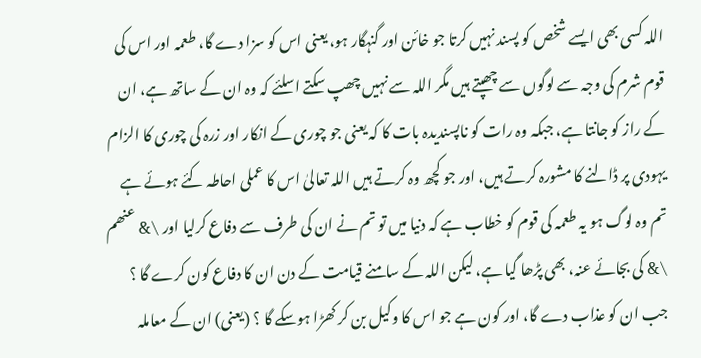اللہ کسی بھی ایسے شخص کو پسند نہیں کرتا جو خائن اور گنہگار ہو، یعنی اس کو سزا دے گا، طعمہ اور اس کی قوم شرم کی وجہ سے لوگوں سے چھپتے ہیں مگر اللہ سے نہیں چھپ سکتے اسلئے کہ وہ ان کے ساتھ ہے، ان کے راز کو جانتا ہے، جبکہ وہ رات کو ناپسندیدہ بات کا کہ یعنی جو چوری کے انکار اور زرہ کی چوری کا الزام یہودی پر ڈالنے کا مشورہ کرتے ہیں، اور جو کچھ وہ کرتے ہیں اللہ تعالیٰ اس کا عملی احاطہ کئے ہوئے ہے تم وہ لوگ ہو یہ طعمہ کی قوم کو خطاب ہے کہ دنیا میں تو تم نے ان کی طرف سے دفاع کرلیا اور \& عنھم \& کی بجائے عنہ، بھی پڑھا گیا ہے، لیکن اللہ کے سامنے قیامت کے دن ان کا دفاع کون کرے گا ؟ جب ان کو عذاب دے گا، اور کون ہے جو اس کا وکیل بن کر کھڑا ہوسکے گا ؟ (یعنی) ان کے معاملہ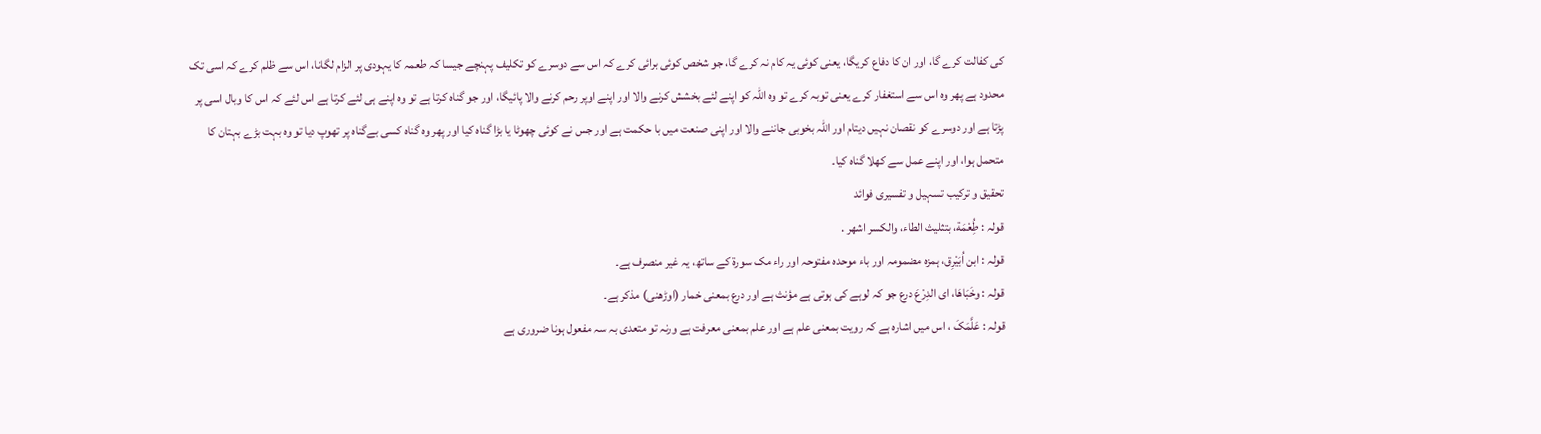کی کفالت کرے گا، اور ان کا دفاع کریگا، یعنی کوئی یہ کام نہ کرے گا، جو شخص کوئی برائی کرے کہ اس سے دوسرے کو تکلیف پہنچے جیسا کہ طعمہ کا یہودی پر الزام لگانا، اس سے ظلم کرے کہ اسی تک محدود ہے پھر وہ اس سے استغفار کرے یعنی توبہ کرے تو وہ اللہ کو اپنے لئے بخشش کرنے والا اور اپنے اوپر رحم کرنے والا پائیگا، اور جو گناہ کرتا ہے تو وہ اپنے ہی لئے کرتا ہے اس لئے کہ اس کا وبال اسی پر پڑتا ہے اور دوسرے کو نقصان نہیں دیتام اور اللہ بخوبی جاننے والا اور اپنی صنعت میں با حکمت ہے اور جس نے کوئی چھوٹا یا بڑا گناہ کیا اور پھر وہ گناہ کسی بےگناہ پر تھوپ دیا تو وہ بہت بڑے بہتان کا متحمل ہوا، اور اپنے عمل سے کھلا گناہ کیا۔
تحقیق و ترکیب تسہیل و تفسیری فوائد
قولہ : طُِعْمَة، بتثلیث الطاء، والکسر اشھر .
قولہ : ابن اُبَیْرِق، ہمزہ مضمومہ اور باء موحدہ مفتوحہ اور راء مک سورة کے ساتھ، یہ غیر منصرف ہے۔
قولہ : وخَبَاھَا، ای الدِرْعَ درع جو کہ لوہے کی ہوتی ہے مؤنث ہے اور درع بمعنی خمار (اوڑھنی) مذکر ہے۔
قولہ : عَلَّمَکَ ، اس میں اشارہ ہے کہ رویت بمعنی علم ہے اور علم بمعنی معرفت ہے ورنہ تو متعدی بہ سہ مفعول ہونا ضروری ہے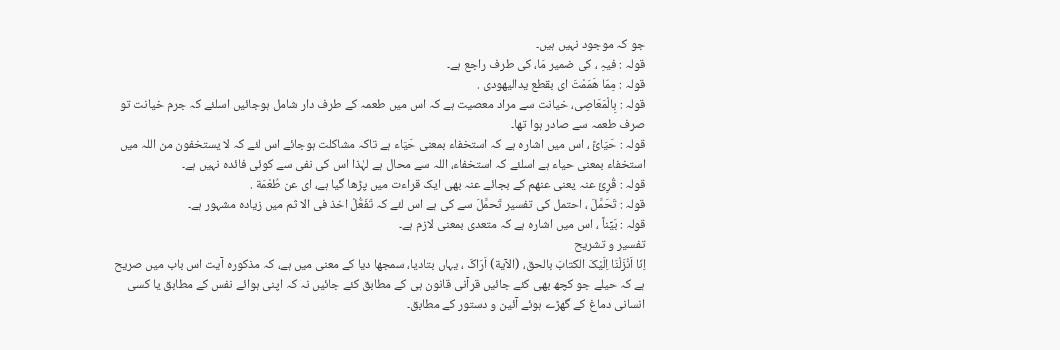جو کہ موجود نہیں ہیں۔
قولہ : فیہِ ، کی ضمیر مَا، کی طرف راجع ہے۔
قولہ : مِمّا ھَمَمْتَ ای بقطع یدالیھودی .
قولہ : بِالْمَعَاصِی، خیانت سے مراد معصیت ہے کہ اس میں طعمہ کے طرف دار شامل ہوجائیں اسلئے کہ جرم خیانت تو صرف طعمہ سے صادر ہوا تھا۔
قولہ : حَیَائً ، اس میں اشارہ ہے کہ استخفاء بمعنی حَیَاء ہے تاکہ مشاکلت ہوجائے اس لئے کہ لا یستخفون من اللہ میں استخفاء بمعنی حیاء ہے اسلئے کہ استخفاء، اللہ سے محال ہے لہٰذا اس کی نفی سے کوئی فائدہ نہیں ہے۔
قولہ : قُرِئَ عنہ یعنی عنھم کے بجائے عنہ بھی ایک قراءت میں پڑھا گیا ہے، ای عن طُعْمَة .
قولہ : تَحَمَّلَ ، احتمل کی تفسیر تَحمَّلَ سے کی ہے اس لئے کہ تَفَعُّلْ اخذ فی الا ثم میں زیادہ مشہور ہے۔
قولہ : بَیِّناً ، اس میں اشارہ ہے کہ متعدی بمعنی لازم ہے۔
تفسیر و تشریح
اِنّا اَنْزَلْنَا اِلَیْکَ الکتابَ بالحق، (الآیة) اَرَاکَ ، یہاں بتادیا، سمجھا دیا کے معنی میں ہے، کہ مذکورہ آیت اس باب میں صریح ہے کہ حیلے جو کچھ بھی کئے جائیں قرآنی قانون ہی کے مطابق کئے جائیں نہ کہ اپنی ہوائے نفس کے مطابق یا کسی انسانی دماغ کے گھڑے ہوئے آئین و دستور کے مطابق۔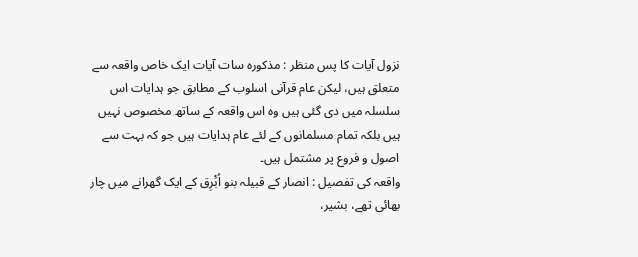نزول آیات کا پس منظر : مذکورہ سات آیات ایک خاص واقعہ سے متعلق ہیں، لیکن عام قرآنی اسلوب کے مطابق جو ہدایات اس سلسلہ میں دی گئی ہیں وہ اس واقعہ کے ساتھ مخصوص نہیں ہیں بلکہ تمام مسلمانوں کے لئے عام ہدایات ہیں جو کہ بہت سے اصول و فروع پر مشتمل ہیں۔
واقعہ کی تفصیل : انصار کے قبیلہ بنو اُبَْرِق کے ایک گھرانے میں چار بھائی تھے، بشیر،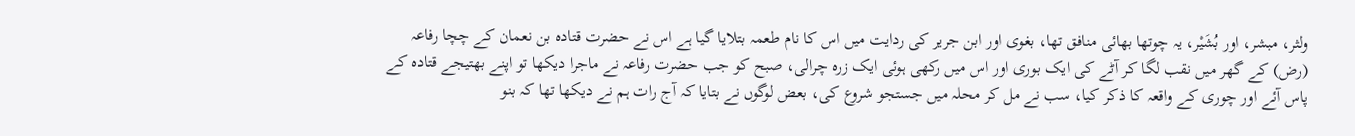ولثر، مبشر، اور بُشَیْر، یہ چوتھا بھائی منافق تھا، بغوی اور ابن جریر کی ردایت میں اس کا نام طعمہ بتلایا گیا ہے اس نے حضرت قتادہ بن نعمان کے چچا رفاعہ (رض) کے گھر میں نقب لگا کر آٹے کی ایک بوری اور اس میں رکھی ہوئی ایک زرہ چرالی، صبح کو جب حضرت رفاعہ نے ماجرا دیکھا تو اپنے بھتیجے قتادہ کے پاس آئے اور چوری کے واقعہ کا ذکر کیا، سب نے مل کر محلہ میں جستجو شروع کی، بعض لوگوں نے بتایا کہ آج رات ہم نے دیکھا تھا کہ بنو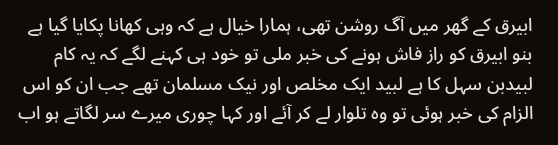ابیرق کے گھر میں آگ روشن تھی، ہمارا خیال ہے کہ وہی کھانا پکایا گیا ہے بنو ابیرق کو راز فاش ہونے کی خبر ملی تو خود ہی کہنے لگے کہ یہ کام لبیدبن سہل کا ہے لبید ایک مخلص اور نیک مسلمان تھے جب ان کو اس الزام کی خبر ہوئی تو وہ تلوار لے کر آئے اور کہا چوری میرے سر لگاتے ہو اب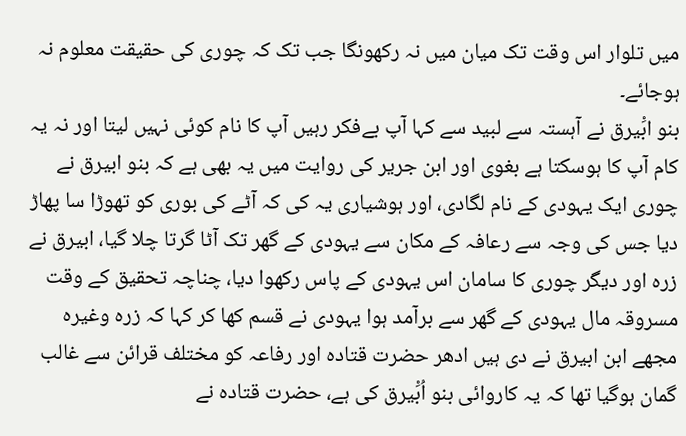میں تلوار اس وقت تک میان میں نہ رکھونگا جب تک کہ چوری کی حقیقت معلوم نہ ہوجائے۔
بنو ابَْیرق نے آہستہ سے لبید سے کہا آپ بےفکر رہیں آپ کا نام کوئی نہیں لیتا اور نہ یہ کام آپ کا ہوسکتا ہے بغوی اور ابن جریر کی روایت میں یہ بھی ہے کہ بنو ابیرق نے چوری ایک یہودی کے نام لگادی، اور ہوشیاری یہ کی کہ آٹے کی بوری کو تھوڑا سا پھاڑ دیا جس کی وجہ سے رعافہ کے مکان سے یہودی کے گھر تک آٹا گرتا چلا گیا، ابیرق نے زرہ اور دیگر چوری کا سامان اس یہودی کے پاس رکھوا دیا، چناچہ تحقیق کے وقت مسروقہ مال یہودی کے گھر سے برآمد ہوا یہودی نے قسم کھا کر کہا کہ زرہ وغیرہ مجھے ابن ابیرق نے دی ہیں ادھر حضرت قتادہ اور رفاعہ کو مختلف قرائن سے غالب گمان ہوگیا تھا کہ یہ کاروائی بنو اُبَْیرق کی ہے، حضرت قتادہ نے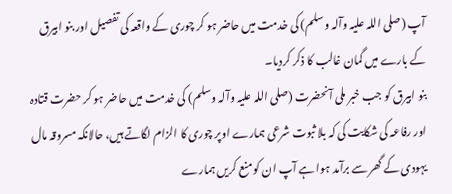آپ (صلی اللہ علیہ وآلہ وسلم) کی خدمت میں حاضر ہو کر چوری کے واقعہ کی تفصیل اور بنو ابیرق کے بارے میں گمان غالب کا ذکر کردیا۔
بنو ابیرق کو جب خبر ملی آنحضرت (صلی اللہ علیہ وآلہ وسلم) کی خدمت میں حاضر ہو کر حضرت قتادہ اور رفاعہ کی شکایت کی کہ بلا ثبوت شرعی ہمارے اوپر چوری کا الزام لگاتے ہیں، حالانکہ مسروقہ مال یہودی کے گھر سے برآمد ہوا ہے آپ ان کو منع کریں ہمارے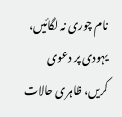نام چوری نہ لگائیں، یہودی پر دعوی کریں، ظاہری حالات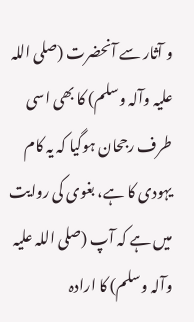و آثار سے آنحضرت (صلی اللہ علیہ وآلہ وسلم) کا بھی اسی طرف رجحان ہوگیا کہ یہ کام یہودی کا ہے، بغوی کی روایت میں ہے کہ آپ (صلی اللہ علیہ وآلہ وسلم) کا ارادہ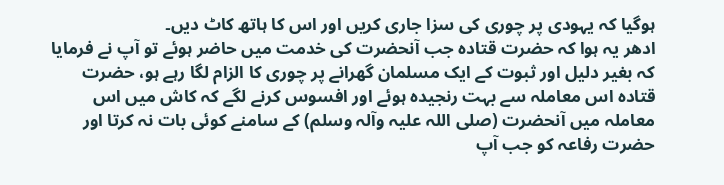ہوگیا کہ یہودی پر چوری کی سزا جاری کریں اور اس کا ہاتھ کاٹ دیں۔
ادھر یہ ہوا کہ حضرت قتادہ جب آنحضرت کی خدمت میں حاضر ہوئے تو آپ نے فرمایا کہ بغیر دلیل اور ثبوت کے ایک مسلمان گھرانے پر چوری کا الزام لگا رہے ہو، حضرت قتادہ اس معاملہ سے بہت رنجیدہ ہوئے اور افسوس کرنے لگے کہ کاش میں اس معاملہ میں آنحضرت (صلی اللہ علیہ وآلہ وسلم) کے سامنے کوئی بات نہ کرتا اور حضرت رفاعہ کو جب آپ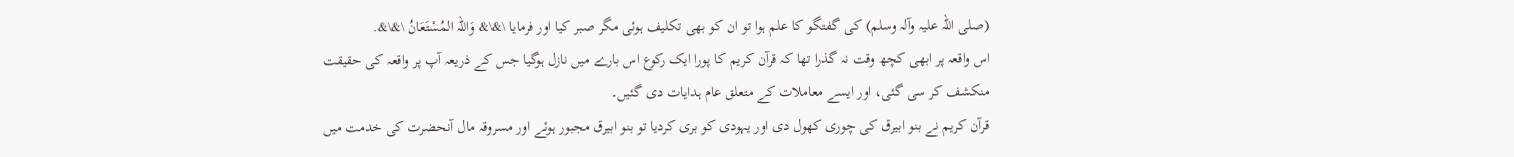(صلی اللہ علیہ وآلہ وسلم) کی گفتگو کا علم ہوا تو ان کو بھی تکلیف ہوئی مگر صبر کیا اور فرمایا \&\& وَاللہ المُسْتَعَانُ \&\&.
اس واقعہ پر ابھی کچھ وقت نہ گذرا تھا کہ قرآن کریم کا پورا ایک رکوع اس بارے میں نازل ہوگیا جس کے ذریعہ آپ پر واقعہ کی حقیقت منکشف کر سی گئی، اور ایسے معاملات کے متعلق عام ہدایات دی گئیں۔
قرآن کریم نے بنو ابیرق کی چوری کھول دی اور یہودی کو بری کردیا تو بنو ابیرق مجبور ہوئے اور مسروقہ مال آنحضرت کی خدمت میں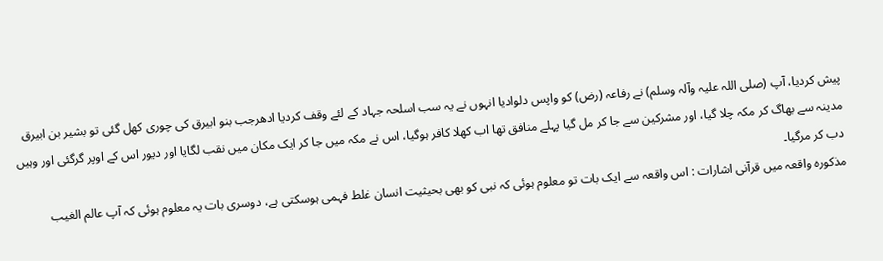پیش کردیا، آپ (صلی اللہ علیہ وآلہ وسلم) نے رفاعہ (رض) کو واپس دلوادیا انہوں نے یہ سب اسلحہ جہاد کے لئے وقف کردیا ادھرجب بنو ابیرق کی چوری کھل گئی تو بشیر بن ابیرق مدینہ سے بھاگ کر مکہ چلا گیا، اور مشرکین سے جا کر مل گیا پہلے منافق تھا اب کھلا کافر ہوگیا، اس نے مکہ میں جا کر ایک مکان میں نقب لگایا اور دیور اس کے اوپر گرگئی اور وہیں دب کر مرگیا۔
مذکورہ واقعہ میں قرآنی اشارات : اس واقعہ سے ایک بات تو معلوم ہوئی کہ نبی کو بھی بحیثیت انسان غلط فہمی ہوسکتی ہے، دوسری بات یہ معلوم ہوئی کہ آپ عالم الغیب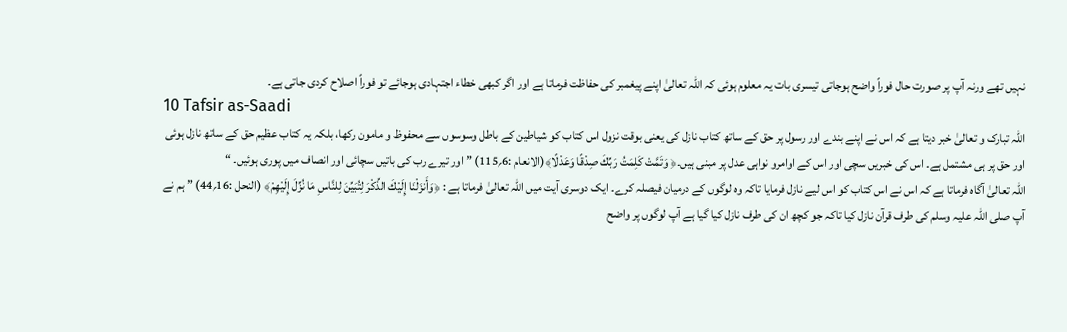نہیں تھے ورنہ آپ پر صورت حال فوراً واضح ہوجاتی تیسری بات یہ معلوم ہوئی کہ اللہ تعالیٰ اپنے پیغمبر کی حفاظت فرماتا ہے اور اگر کبھی خطاء اجتہادی ہوجائے تو فوراً اصلاح کردی جاتی ہے۔
10 Tafsir as-Saadi
اللہ تبارک و تعالیٰ خبر دیتا ہے کہ اس نے اپنے بندے اور رسول پر حق کے ساتھ کتاب نازل کی یعنی بوقت نزول اس کتاب کو شیاطین کے باطل وسوسوں سے محفوظ و مامون رکھا، بلکہ یہ کتاب عظیم حق کے ساتھ نازل ہوئی اور حق پر ہی مشتمل ہے۔ اس کی خبریں سچی اور اس کے اوامرو نواہی عدل پر مبنی ہیں۔﴿ وَتَمَّتْ كَلِمَتُ رَبِّكَ صِدْقًا وَعَدْلًا﴾(الانعام :6؍115) ” اور تیرے رب کی باتیں سچائی اور انصاف میں پوری ہوئیں۔ “
اللہ تعالیٰ آگاہ فرماتا ہے کہ اس نے اس کتاب کو اس لیے نازل فرمایا تاکہ وہ لوگوں کے درمیان فیصلہ کرے۔ ایک دوسری آیت میں اللہ تعالیٰ فرماتا ہے : ﴿وَأَنزَلْنَا إِلَيْكَ الذِّكْرَ لِتُبَيِّنَ لِلنَّاسِ مَا نُزِّلَ إِلَيْهِمْ﴾ (النحل :16؍44) ” ہم نے آپ صلی اللہ علیہ وسلم کی طرف قرآن نازل کیا تاکہ جو کچھ ان کی طرف نازل کیا گیا ہے آپ لوگوں پر واضح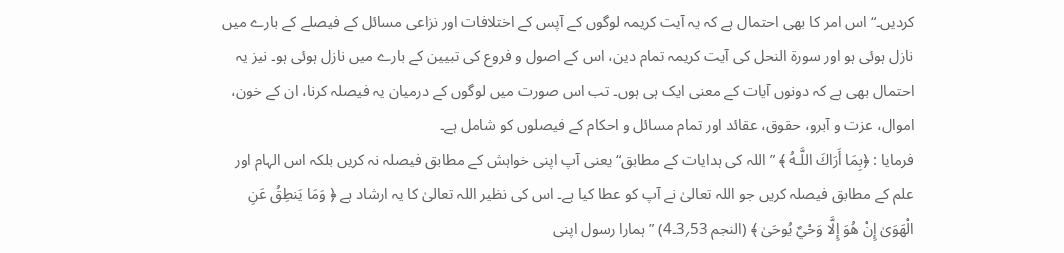کردیں۔“ اس امر کا بھی احتمال ہے کہ یہ آیت کریمہ لوگوں کے آپس کے اختلافات اور نزاعی مسائل کے فیصلے کے بارے میں نازل ہوئی ہو اور سورۃ النحل کی آیت کریمہ تمام دین، اس کے اصول و فروع کی تبیین کے بارے میں نازل ہوئی ہو۔ نیز یہ احتمال بھی ہے کہ دونوں آیات کے معنی ایک ہی ہوں۔ تب اس صورت میں لوگوں کے درمیان یہ فیصلہ کرنا، ان کے خون، اموال، عزت و آبرو، حقوق، عقائد اور تمام مسائل و احکام کے فیصلوں کو شامل ہے۔
فرمایا : ﴿بِمَا أَرَاكَ اللَّـهُ ﴾ ” اللہ کی ہدایات کے مطابق“ یعنی آپ اپنی خواہش کے مطابق فیصلہ نہ کریں بلکہ اس الہام اور علم کے مطابق فیصلہ کریں جو اللہ تعالیٰ نے آپ کو عطا کیا ہے۔ اس کی نظیر اللہ تعالیٰ کا یہ ارشاد ہے ﴿ وَمَا يَنطِقُ عَنِ الْهَوَىٰ إِنْ هُوَ إِلَّا وَحْيٌ يُوحَىٰ ﴾ (النجم 53؍3۔4) ” ہمارا رسول اپنی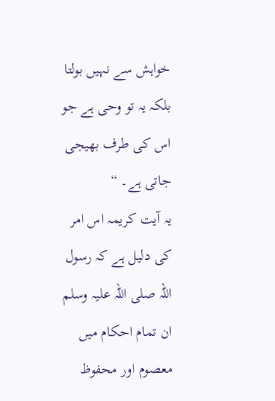خواہش سے نہیں بولتا بلکہ یہ تو وحی ہے جو اس کی طرف بھیجی جاتی ہے۔ “
یہ آیت کریمہ اس امر کی دلیل ہے کہ رسول اللہ صلی اللہ علیہ وسلم ان تمام احکام میں معصوم اور محفوظ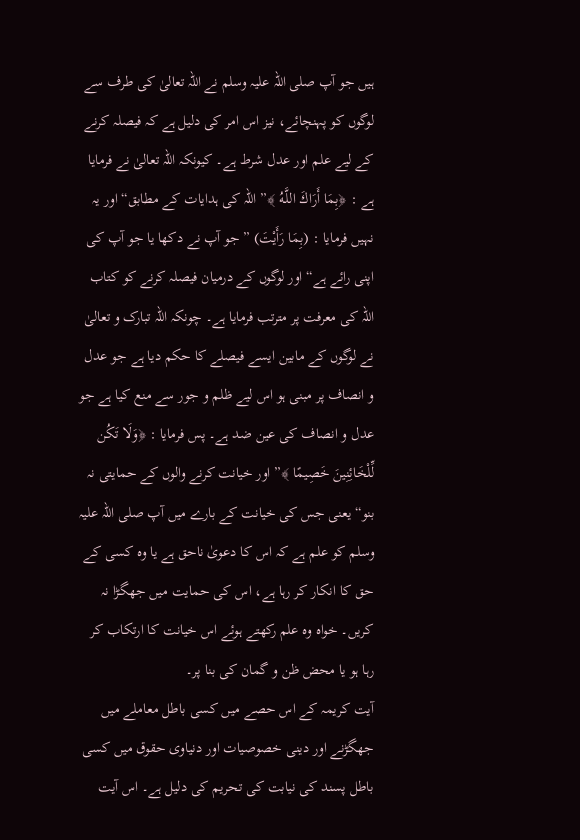ہیں جو آپ صلی اللہ علیہ وسلم نے اللہ تعالیٰ کی طرف سے لوگوں کو پہنچائے، نیز اس امر کی دلیل ہے کہ فیصلہ کرنے کے لیے علم اور عدل شرط ہے۔ کیونکہ اللہ تعالیٰ نے فرمایا ہے : ﴿بِمَا أَرَاكَ اللَّـهُ ﴾” اللہ کی ہدایات کے مطابق“ اور یہ نہیں فرمایا : (بِمَا رَأَیْتَ) ” جو آپ نے دکھا یا جو آپ کی اپنی رائے ہے“ اور لوگوں کے درمیان فیصلہ کرنے کو کتاب اللہ کی معرفت پر مترتب فرمایا ہے۔ چونکہ اللہ تبارک و تعالیٰ نے لوگوں کے مابین ایسے فیصلے کا حکم دیا ہے جو عدل و انصاف پر مبنی ہو اس لیے ظلم و جور سے منع کیا ہے جو عدل و انصاف کی عین ضد ہے۔ پس فرمایا : ﴿وَلَا تَكُن لِّلْخَائِنِينَ خَصِيمًا ﴾” اور خیانت کرنے والوں کے حمایتی نہ بنو“ یعنی جس کی خیانت کے بارے میں آپ صلی اللہ علیہ وسلم کو علم ہے کہ اس کا دعویٰ ناحق ہے یا وہ کسی کے حق کا انکار کر رہا ہے، اس کی حمایت میں جھگڑا نہ کریں۔ خواہ وہ علم رکھتے ہوئے اس خیانت کا ارتکاب کر رہا ہو یا محض ظن و گمان کی بنا پر۔
آیت کریمہ کے اس حصے میں کسی باطل معاملے میں جھگڑنے اور دینی خصوصیات اور دنیاوی حقوق میں کسی باطل پسند کی نیابت کی تحریم کی دلیل ہے۔ اس آیت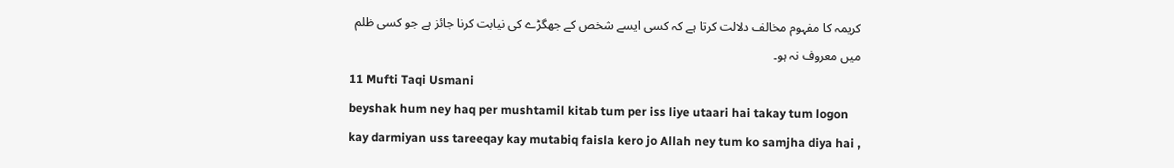کریمہ کا مفہوم مخالف دلالت کرتا ہے کہ کسی ایسے شخص کے جھگڑے کی نیابت کرنا جائز ہے جو کسی ظلم میں معروف نہ ہو۔
11 Mufti Taqi Usmani
beyshak hum ney haq per mushtamil kitab tum per iss liye utaari hai takay tum logon kay darmiyan uss tareeqay kay mutabiq faisla kero jo Allah ney tum ko samjha diya hai ,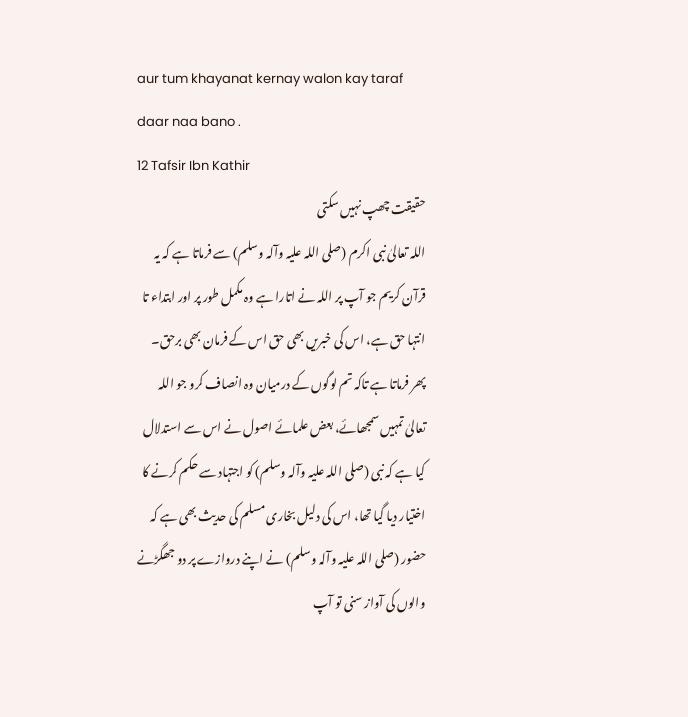aur tum khayanat kernay walon kay taraf daar naa bano .
12 Tafsir Ibn Kathir
حقیقت چھپ نہیں سکتی
اللہ تعالیٰ نبی اکرم (صلی اللہ علیہ وآلہ وسلم) سے فرماتا ہے کہ یہ قرآن کریم جو آپ پر اللہ نے اتارا ہے وہ مکمل طور پر اور ابتداء تا انتہا حق ہے، اس کی خبریں بھی حق اس کے فرمان بھی برحق۔ پھر فرماتا ہے تاکہ تم لوگوں کے درمیان وہ انصاف کرو جو اللہ تعالیٰ تمہیں سمجھائے، بعض علمائے اصول نے اس سے استدلال کیا ہے کہ نبی (صلی اللہ علیہ وآلہ وسلم) کو اجتہاد سے حکم کرنے کا اختیار دیا گیا تھا، اس کی دلیل بخاری مسلم کی حدیث بھی ہے کہ حضور (صلی اللہ علیہ وآلہ وسلم) نے اپنے دروازے پر دو جھگڑنے والوں کی آواز سنی تو آپ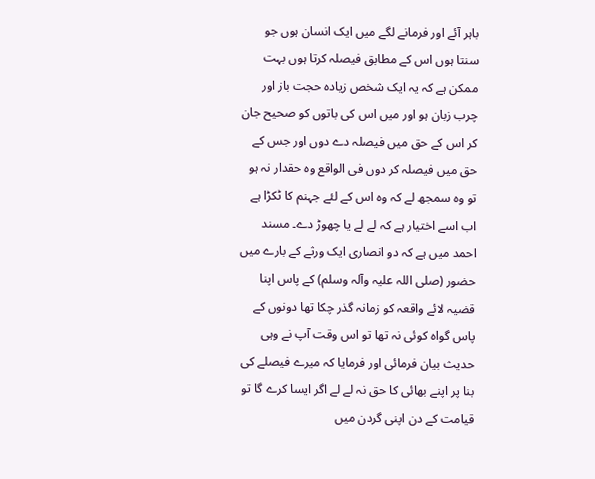باہر آئے اور فرمانے لگے میں ایک انسان ہوں جو سنتا ہوں اس کے مطابق فیصلہ کرتا ہوں بہت ممکن ہے کہ یہ ایک شخص زیادہ حجت باز اور چرب زبان ہو اور میں اس کی باتوں کو صحیح جان کر اس کے حق میں فیصلہ دے دوں اور جس کے حق میں فیصلہ کر دوں فی الواقع وہ حقدار نہ ہو تو وہ سمجھ لے کہ وہ اس کے لئے جہنم کا ٹکڑا ہے اب اسے اختیار ہے کہ لے لے یا چھوڑ دے۔ مسند احمد میں ہے کہ دو انصاری ایک ورثے کے بارے میں حضور (صلی اللہ علیہ وآلہ وسلم) کے پاس اپنا قضیہ لائے واقعہ کو زمانہ گذر چکا تھا دونوں کے پاس گواہ کوئی نہ تھا تو اس وقت آپ نے وہی حدیث بیان فرمائی اور فرمایا کہ میرے فیصلے کی بنا پر اپنے بھائی کا حق نہ لے لے اگر ایسا کرے گا تو قیامت کے دن اپنی گردن میں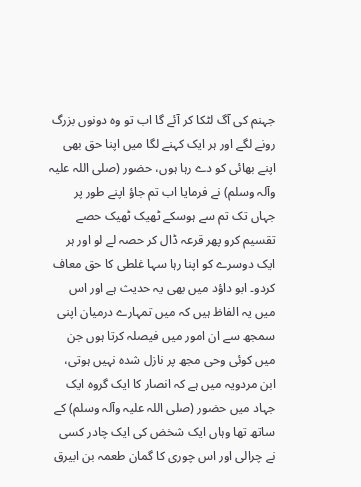جہنم کی آگ لٹکا کر آئے گا اب تو وہ دونوں بزرگ رونے لگے اور ہر ایک کہنے لگا میں اپنا حق بھی اپنے بھائی کو دے رہا ہوں، حضور (صلی اللہ علیہ وآلہ وسلم) نے فرمایا اب تم جاؤ اپنے طور پر جہاں تک تم سے ہوسکے ٹھیک ٹھیک حصے تقسیم کرو پھر قرعہ ڈال کر حصہ لے لو اور ہر ایک دوسرے کو اپنا رہا سہا غلطی کا حق معاف کردو۔ ابو داؤد میں بھی یہ حدیث ہے اور اس میں یہ الفاظ ہیں کہ میں تمہارے درمیان اپنی سمجھ سے ان امور میں فیصلہ کرتا ہوں جن میں کوئی وحی مجھ پر نازل شدہ نہیں ہوتی، ابن مردویہ میں ہے کہ انصار کا ایک گروہ ایک جہاد میں حضور (صلی اللہ علیہ وآلہ وسلم) کے ساتھ تھا وہاں ایک شخض کی ایک چادر کسی نے چرالی اور اس چوری کا گمان طعمہ بن ابیرق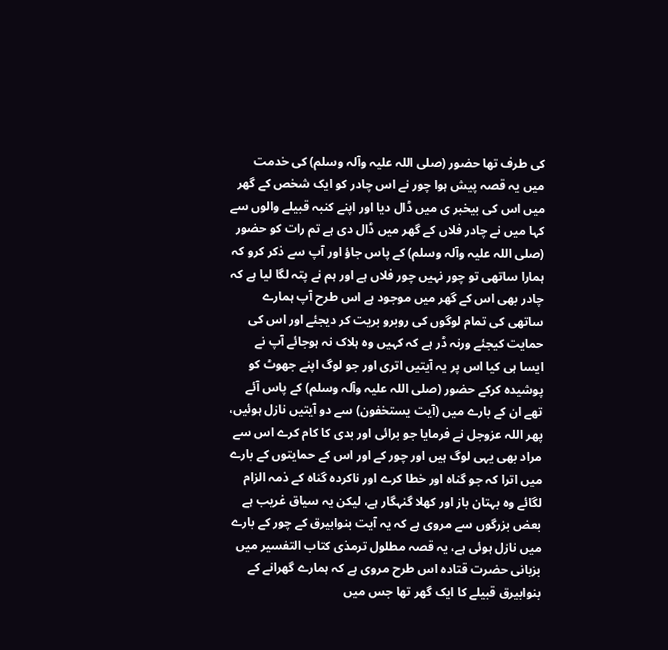کی طرف تھا حضور (صلی اللہ علیہ وآلہ وسلم) کی خدمت میں یہ قصہ پیش ہوا چور نے اس چادر کو ایک شخص کے گھر میں اس کی بیخبر ی میں ڈال دیا اور اپنے کنبہ قبیلے والوں سے کہا میں نے چادر فلاں کے گھر میں ڈال دی ہے تم رات کو حضور (صلی اللہ علیہ وآلہ وسلم) کے پاس جاؤ اور آپ سے ذکر کرو کہ ہمارا ساتھی تو چور نہیں چور فلاں ہے اور ہم نے پتہ لگا لیا ہے کہ چادر بھی اس کے گھر میں موجود ہے اس طرح آپ ہمارے ساتھی کی تمام لوگوں کی روبرو بریت کر دیجئے اور اس کی حمایت کیجئے ورنہ ڈر ہے کہ کہیں وہ ہلاک نہ ہوجائے آپ نے ایسا ہی کیا اس پر یہ آیتیں اتری اور جو لوگ اپنے جھوٹ کو پوشیدہ کرکے حضور (صلی اللہ علیہ وآلہ وسلم) کے پاس آئے تھے ان کے بارے میں (آیت یستخفون) سے دو آیتیں نازل ہوئیں، پھر اللہ عزوجل نے فرمایا جو برائی اور بدی کا کام کرے اس سے مراد بھی یہی لوگ ہیں اور چور کے اور اس کے حمایتوں کے بارے میں اترا کہ جو گناہ اور خطا کرے اور ناکردہ گناہ کے ذمہ الزام لگائے وہ بہتان باز اور کھلا گنہگار ہے، لیکن یہ سیاق غریب ہے بعض بزرگوں سے مروی ہے کہ یہ آیت بنوابیرق کے چور کے بارے میں نازل ہوئی ہے، یہ قصہ مطلول ترمذی کتاب التفسیر میں بزبانی حضرت قتادہ اس طرح مروی ہے کہ ہمارے گھرانے کے بنوابیرق قبیلے کا ایک گھر تھا جس میں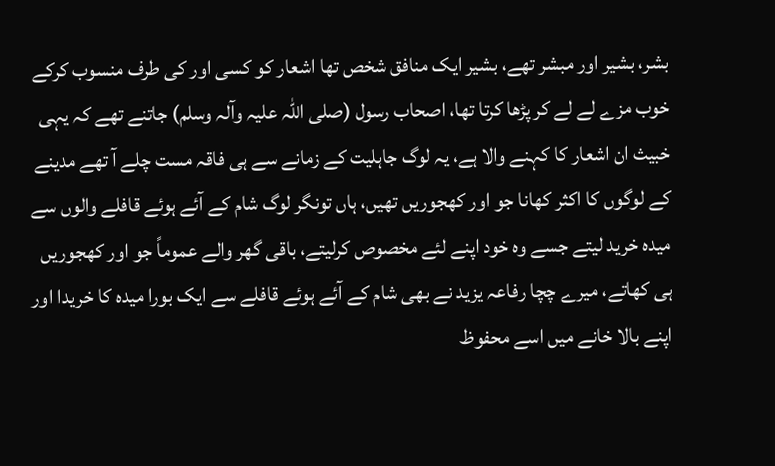بشر، بشیر اور مبشر تھے، بشیر ایک منافق شخص تھا اشعار کو کسی اور کی طرف منسوب کرکے خوب مزے لے لے کر پڑھا کرتا تھا، اصحاب رسول (صلی اللہ علیہ وآلہ وسلم) جاتنے تھے کہ یہی خبیث ان اشعار کا کہنے والا ہے، یہ لوگ جاہلیت کے زمانے سے ہی فاقہ مست چلے آ تھے مدینے کے لوگوں کا اکثر کھانا جو اور کھجوریں تھیں، ہاں تونگر لوگ شام کے آئے ہوئے قافلے والوں سے میدہ خرید لیتے جسے وہ خود اپنے لئے مخصوص کرلیتے، باقی گھر والے عموماً جو اور کھجوریں ہی کھاتے، میرے چچا رفاعہ یزید نے بھی شام کے آئے ہوئے قافلے سے ایک بورا میدہ کا خریدا اور اپنے بالا خانے میں اسے محفوظ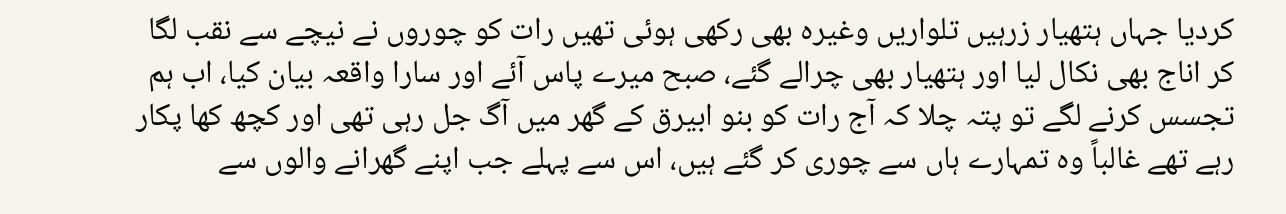کردیا جہاں ہتھیار زرہیں تلواریں وغیرہ بھی رکھی ہوئی تھیں رات کو چوروں نے نیچے سے نقب لگا کر اناج بھی نکال لیا اور ہتھیار بھی چرالے گئے، صبح میرے پاس آئے اور سارا واقعہ بیان کیا، اب ہم تجسس کرنے لگے تو پتہ چلا کہ آج رات کو بنو ابیرق کے گھر میں آگ جل رہی تھی اور کچھ کھا پکار رہے تھے غالباً وہ تمہارے ہاں سے چوری کر گئے ہیں، اس سے پہلے جب اپنے گھرانے والوں سے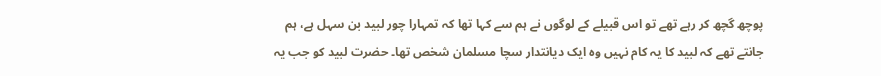پوچھ گچھ کر رہے تھے تو اس قبیلے کے لوگوں نے ہم سے کہا تھا کہ تمہارا چور لبید بن سہل ہے، ہم جانتے تھے کہ لبید کا یہ کام نہیں وہ ایک دیانتدار سچا مسلمان شخص تھا۔ حضرت لبید کو جب یہ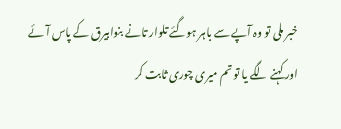خبر ملی تو وہ آپے سے باہر ہوگئے تلوار تانے بنوابیرق کے پاس آئے اور کہنے لگے یا تو تم میری چوری ثابت کر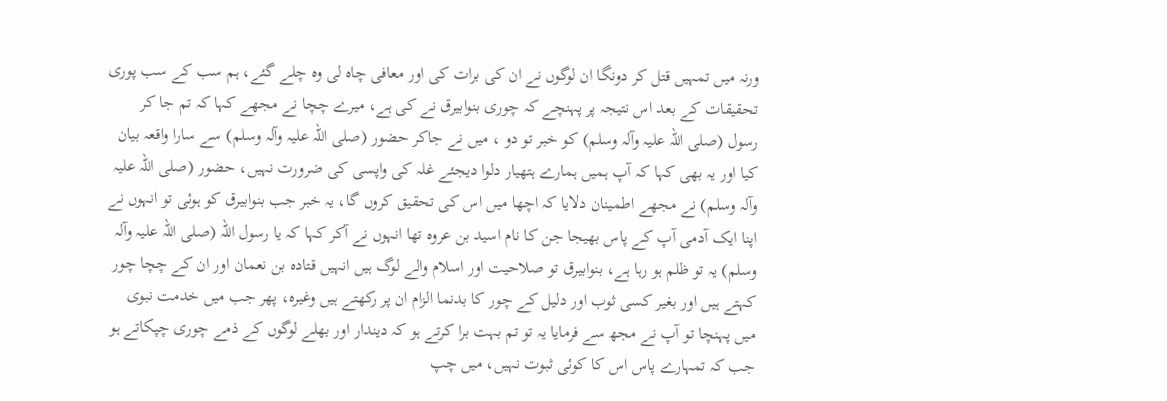ورنہ میں تمہیں قتل کر دونگا ان لوگوں نے ان کی برات کی اور معافی چاہ لی وہ چلے گئے، ہم سب کے سب پوری تحقیقات کے بعد اس نتیجہ پر پہنچے کہ چوری بنوابیرق نے کی ہے، میرے چچا نے مجھے کہا کہ تم جا کر رسول (صلی اللہ علیہ وآلہ وسلم) کو خبر تو دو ، میں نے جاکر حضور (صلی اللہ علیہ وآلہ وسلم) سے سارا واقعہ بیان کیا اور یہ بھی کہا کہ آپ ہمیں ہمارے ہتھیار دلوا دیجئے غلہ کی واپسی کی ضرورت نہیں، حضور (صلی اللہ علیہ وآلہ وسلم) نے مجھے اطمینان دلایا کہ اچھا میں اس کی تحقیق کروں گا، یہ خبر جب بنوابیرق کو ہوئی تو انہوں نے اپنا ایک آدمی آپ کے پاس بھیجا جن کا نام اسید بن عروہ تھا انہوں نے آکر کہا کہ یا رسول اللہ (صلی اللہ علیہ وآلہ وسلم) یہ تو ظلم ہو رہا ہے، بنوابیرق تو صلاحیت اور اسلام والے لوگ ہیں انہیں قتادہ بن نعمان اور ان کے چچا چور کہتے ہیں اور بغیر کسی ثوب اور دلیل کے چور کا بدنما الزام ان پر رکھتے ہیں وغیرہ، پھر جب میں خدمت نبوی میں پہنچا تو آپ نے مجھ سے فرمایا یہ تو تم بہت برا کرتے ہو کہ دیندار اور بھلے لوگوں کے ذمے چوری چپکاتے ہو جب کہ تمہارے پاس اس کا کوئی ثبوت نہیں، میں چپ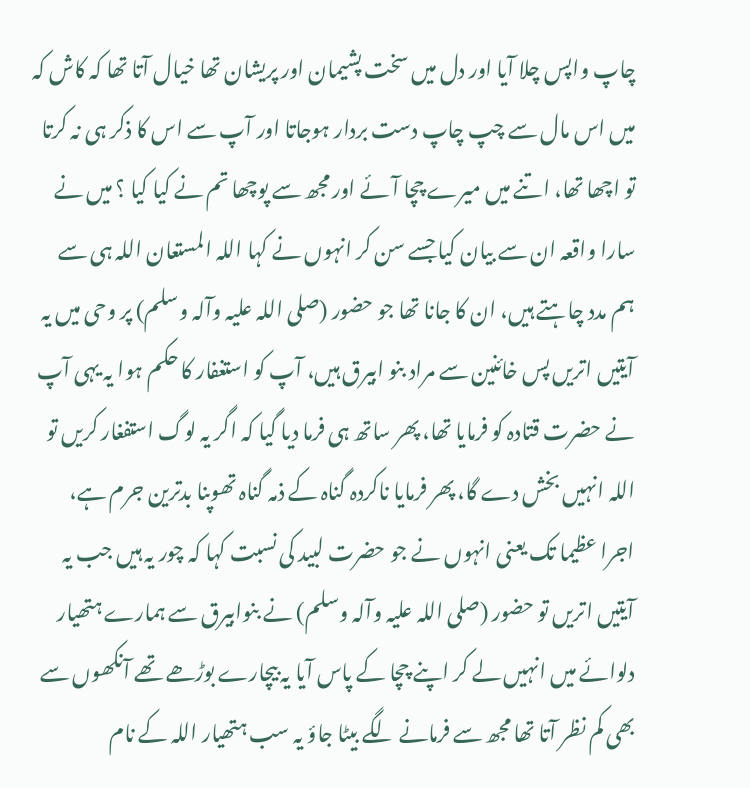چاپ واپس چلا آیا اور دل میں سخت پشیمان اور پریشان تھا خیال آتا تھا کہ کاش کہ میں اس مال سے چپ چاپ دست بردار ہوجاتا اور آپ سے اس کا ذکر ہی نہ کرتا تو اچھا تھا، اتنے میں میرے چچا آئے اور مجھ سے پوچھا تم نے کیا کیا ؟ میں نے سارا واقعہ ان سے بیان کیا جسے سن کر انہوں نے کہا اللہ المستعان اللہ ہی سے ہم مدد چاہتے ہیں، ان کا جانا تھا جو حضور (صلی اللہ علیہ وآلہ وسلم) پر وحی میں یہ آیتیں اتریں پس خائنین سے مراد بنو ابیرق ہیں، آپ کو استغفار کا حکم ہوا یہ یہی آپ نے حضرت قتادہ کو فرمایا تھا، پھر ساتھ ہی فرما دیا گیا کہ اگر یہ لوگ استفغار کریں تو اللہ انہیں بخش دے گا، پھر فرمایا ناکردہ گناہ کے ذمہ گناہ تھوپنا بدترین جرم ہے، اجرا عظیما تک یعنی انہوں نے جو حضرت لبید کی نسبت کہا کہ چور یہ ہیں جب یہ آیتیں اتریں تو حضور (صلی اللہ علیہ وآلہ وسلم) نے بنوابیرق سے ہمارے ہتھیار دلوائے میں انہیں لے کر اپنے چچا کے پاس آیا یہ بیچارے بوڑھے تھے آنکھوں سے بھی کم نظر آتا تھا مجھ سے فرمانے لگے بیٹا جاؤ یہ سب ہتھیار اللہ کے نام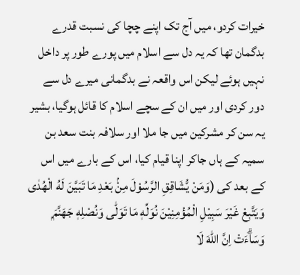خیرات کردو، میں آج تک اپنے چچا کی نسبت قدرے بدگمان تھا کہ یہ دل سے اسلام میں پورے طور پر داخل نہیں ہوئے لیکن اس واقعہ نے بدگمانی میرے دل سے دور کردی اور میں ان کے سچے اسلام کا قائل ہوگیا، بشیر یہ سن کر مشرکین میں جا ملا اور سلافہ بنت سعد بن سمیہ کے ہاں جاکر اپنا قیام کیا، اس کے بارے میں اس کے بعد کی (وَمَنْ يُّشَاقِقِ الرَّسُوْلَ مِنْۢ بَعْدِ مَا تَبَيَّنَ لَهُ الْهُدٰى وَيَتَّبِعْ غَيْرَ سَبِيْلِ الْمُؤْمِنِيْنَ نُوَلِّهٖ مَا تَوَلّٰى وَنُصْلِهٖ جَهَنَّمَ ۭ وَسَاۗءَتْ اِنَّ اللّٰهَ لَا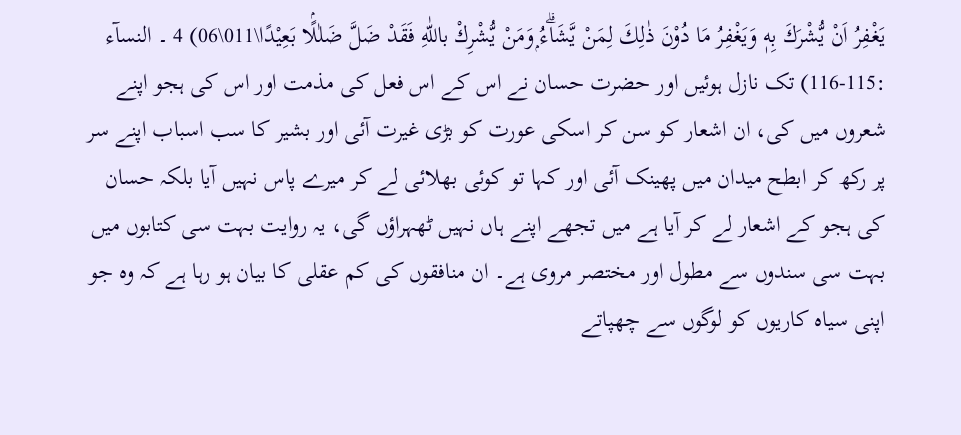يَغْفِرُ اَنْ يُّشْرَكَ بِهٖ وَيَغْفِرُ مَا دُوْنَ ذٰلِكَ لِمَنْ يَّشَاۗءُ ۭوَمَنْ يُّشْرِكْ باللّٰهِ فَقَدْ ضَلَّ ضَلٰلًۢا بَعِيْدًا\011\06) 4 ۔ النسآء :115-116) تک نازل ہوئیں اور حضرت حسان نے اس کے اس فعل کی مذمت اور اس کی ہجو اپنے شعروں میں کی، ان اشعار کو سن کر اسکی عورت کو بڑی غیرت آئی اور بشیر کا سب اسباب اپنے سر پر رکھ کر ابطح میدان میں پھینک آئی اور کہا تو کوئی بھلائی لے کر میرے پاس نہیں آیا بلکہ حسان کی ہجو کے اشعار لے کر آیا ہے میں تجھے اپنے ہاں نہیں ٹھہراؤں گی، یہ روایت بہت سی کتابوں میں بہت سی سندوں سے مطول اور مختصر مروی ہے۔ ان منافقوں کی کم عقلی کا بیان ہو رہا ہے کہ وہ جو اپنی سیاہ کاریوں کو لوگوں سے چھپاتے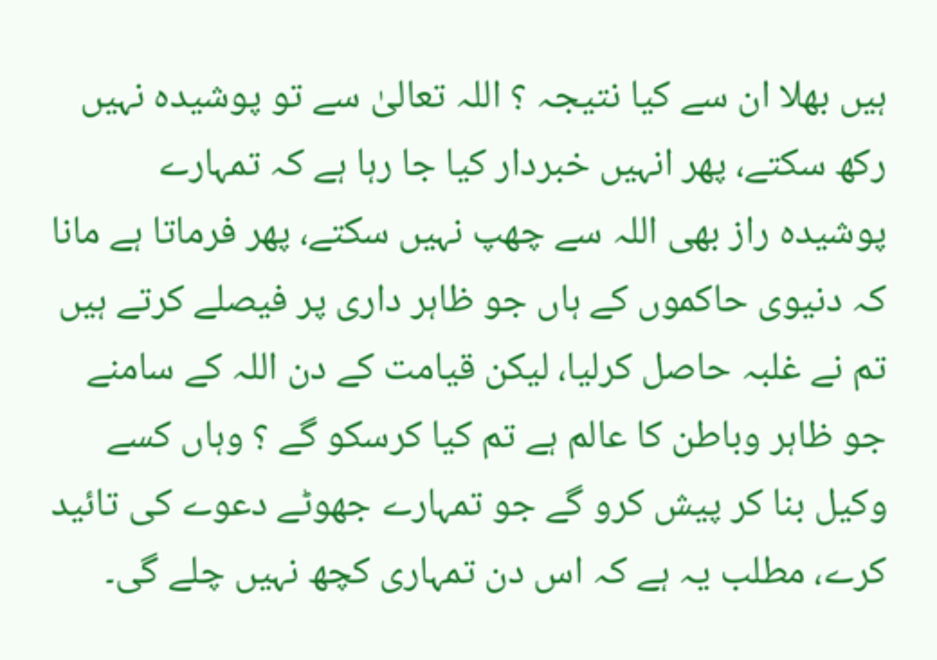ہیں بھلا ان سے کیا نتیجہ ؟ اللہ تعالیٰ سے تو پوشیدہ نہیں رکھ سکتے، پھر انہیں خبردار کیا جا رہا ہے کہ تمہارے پوشیدہ راز بھی اللہ سے چھپ نہیں سکتے، پھر فرماتا ہے مانا کہ دنیوی حاکموں کے ہاں جو ظاہر داری پر فیصلے کرتے ہیں تم نے غلبہ حاصل کرلیا، لیکن قیامت کے دن اللہ کے سامنے جو ظاہر وباطن کا عالم ہے تم کیا کرسکو گے ؟ وہاں کسے وکیل بنا کر پیش کرو گے جو تمہارے جھوٹے دعوے کی تائید کرے، مطلب یہ ہے کہ اس دن تمہاری کچھ نہیں چلے گی۔